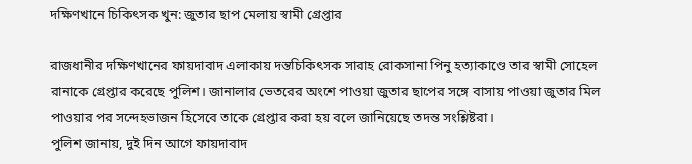দক্ষিণখানে চিকিৎসক খুন: জুতার ছাপ মেলায় স্বামী গ্রেপ্তার

রাজধানীর দক্ষিণখানের ফায়দাবাদ এলাকায় দন্তচিকিৎসক সারাহ রোকসানা পিনু হত্যাকাণ্ডে তার স্বামী সোহেল রানাকে গ্রেপ্তার করেছে পুলিশ। জানালার ভেতরের অংশে পাওয়া জুতার ছাপের সঙ্গে বাসায় পাওয়া জুতার মিল পাওয়ার পর সন্দেহভাজন হিসেবে তাকে গ্রেপ্তার করা হয় বলে জানিয়েছে তদন্ত সংশ্লিষ্টরা।
পুলিশ জানায়, দুই দিন আগে ফায়দাবাদ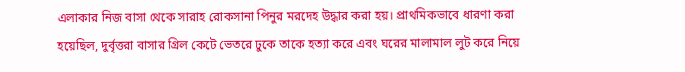এলাকার নিজ বাসা থেকে সারাহ রোকসানা পিনুর মরদেহ উদ্ধার করা হয়। প্রাথমিকভাবে ধারণা করা হয়েছিল, দুর্বৃত্তরা বাসার গ্রিল কেটে ভেতরে ঢুকে তাকে হত্যা করে এবং ঘরের মালামাল লুট করে নিয়ে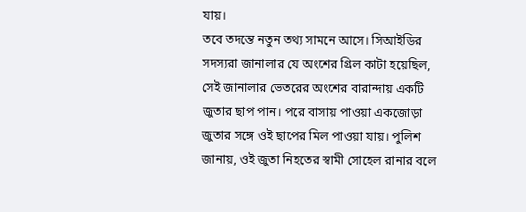যায়।
তবে তদন্তে নতুন তথ্য সামনে আসে। সিআইডির সদস্যরা জানালার যে অংশের গ্রিল কাটা হয়েছিল, সেই জানালার ভেতরের অংশের বারান্দায় একটি জুতার ছাপ পান। পরে বাসায় পাওয়া একজোড়া জুতার সঙ্গে ওই ছাপের মিল পাওয়া যায়। পুলিশ জানায়, ওই জুতা নিহতের স্বামী সোহেল রানার বলে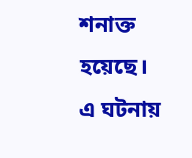শনাক্ত হয়েছে।
এ ঘটনায়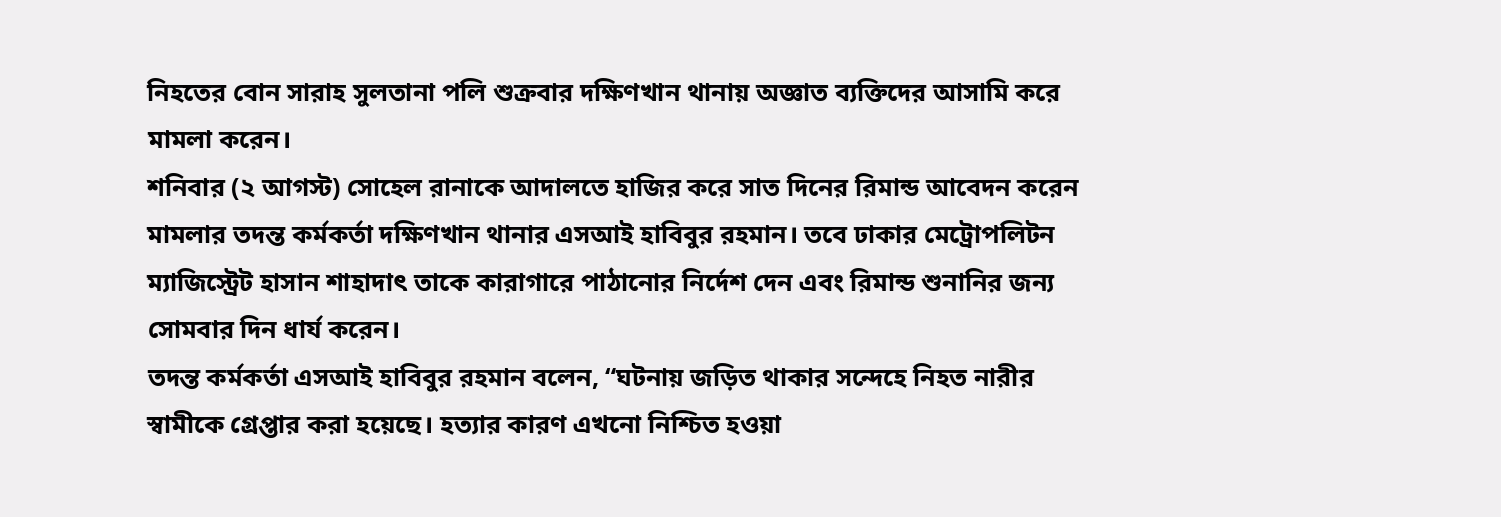নিহতের বোন সারাহ সুলতানা পলি শুক্রবার দক্ষিণখান থানায় অজ্ঞাত ব্যক্তিদের আসামি করে মামলা করেন।
শনিবার (২ আগস্ট) সোহেল রানাকে আদালতে হাজির করে সাত দিনের রিমান্ড আবেদন করেন মামলার তদন্ত কর্মকর্তা দক্ষিণখান থানার এসআই হাবিবুর রহমান। তবে ঢাকার মেট্রোপলিটন ম্যাজিস্ট্রেট হাসান শাহাদাৎ তাকে কারাগারে পাঠানোর নির্দেশ দেন এবং রিমান্ড শুনানির জন্য সোমবার দিন ধার্য করেন।
তদন্ত কর্মকর্তা এসআই হাবিবুর রহমান বলেন, “ঘটনায় জড়িত থাকার সন্দেহে নিহত নারীর স্বামীকে গ্রেপ্তার করা হয়েছে। হত্যার কারণ এখনো নিশ্চিত হওয়া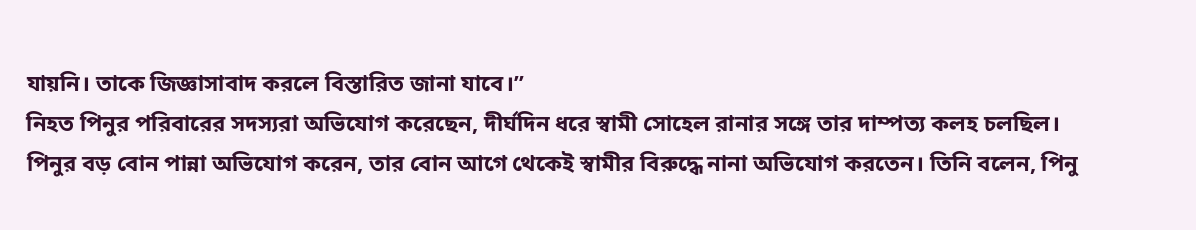যায়নি। তাকে জিজ্ঞাসাবাদ করলে বিস্তারিত জানা যাবে।”
নিহত পিনুর পরিবারের সদস্যরা অভিযোগ করেছেন, দীর্ঘদিন ধরে স্বামী সোহেল রানার সঙ্গে তার দাম্পত্য কলহ চলছিল।
পিনুর বড় বোন পান্না অভিযোগ করেন, তার বোন আগে থেকেই স্বামীর বিরুদ্ধে নানা অভিযোগ করতেন। তিনি বলেন, পিনু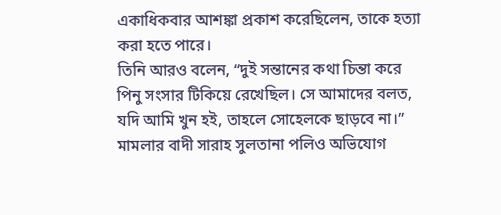একাধিকবার আশঙ্কা প্রকাশ করেছিলেন, তাকে হত্যা করা হতে পারে।
তিনি আরও বলেন, “দুই সন্তানের কথা চিন্তা করে পিনু সংসার টিকিয়ে রেখেছিল। সে আমাদের বলত, যদি আমি খুন হই, তাহলে সোহেলকে ছাড়বে না।”
মামলার বাদী সারাহ সুলতানা পলিও অভিযোগ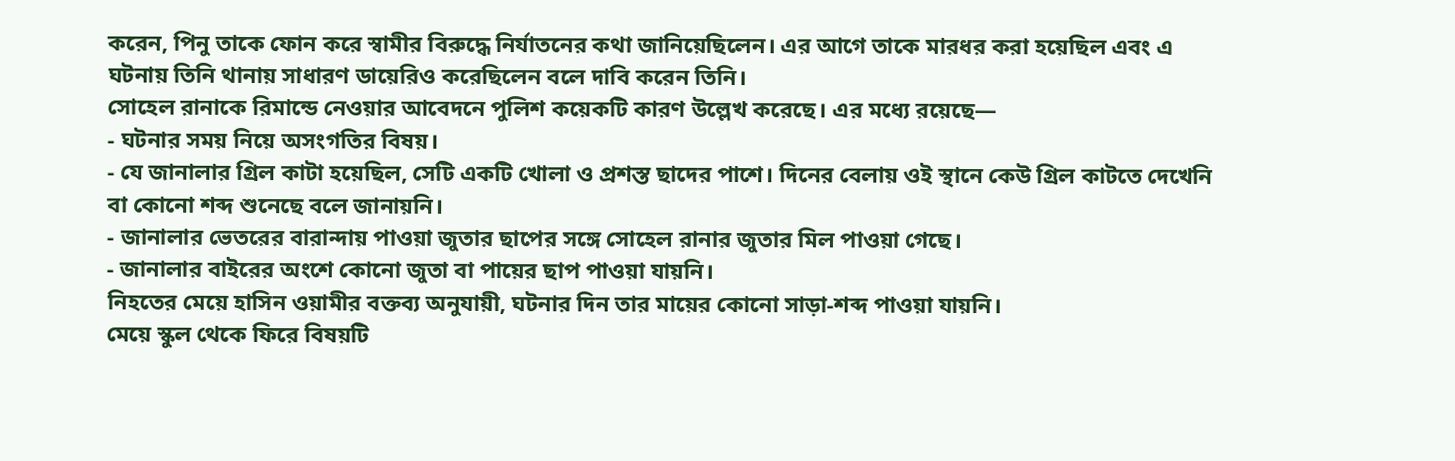করেন, পিনু তাকে ফোন করে স্বামীর বিরুদ্ধে নির্যাতনের কথা জানিয়েছিলেন। এর আগে তাকে মারধর করা হয়েছিল এবং এ ঘটনায় তিনি থানায় সাধারণ ডায়েরিও করেছিলেন বলে দাবি করেন তিনি।
সোহেল রানাকে রিমান্ডে নেওয়ার আবেদনে পুলিশ কয়েকটি কারণ উল্লেখ করেছে। এর মধ্যে রয়েছে—
- ঘটনার সময় নিয়ে অসংগতির বিষয়।
- যে জানালার গ্রিল কাটা হয়েছিল, সেটি একটি খোলা ও প্রশস্ত ছাদের পাশে। দিনের বেলায় ওই স্থানে কেউ গ্রিল কাটতে দেখেনি বা কোনো শব্দ শুনেছে বলে জানায়নি।
- জানালার ভেতরের বারান্দায় পাওয়া জুতার ছাপের সঙ্গে সোহেল রানার জুতার মিল পাওয়া গেছে।
- জানালার বাইরের অংশে কোনো জুতা বা পায়ের ছাপ পাওয়া যায়নি।
নিহতের মেয়ে হাসিন ওয়ামীর বক্তব্য অনুযায়ী, ঘটনার দিন তার মায়ের কোনো সাড়া-শব্দ পাওয়া যায়নি।
মেয়ে স্কুল থেকে ফিরে বিষয়টি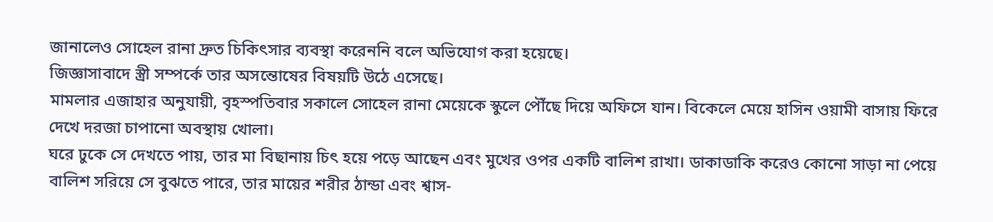জানালেও সোহেল রানা দ্রুত চিকিৎসার ব্যবস্থা করেননি বলে অভিযোগ করা হয়েছে।
জিজ্ঞাসাবাদে স্ত্রী সম্পর্কে তার অসন্তোষের বিষয়টি উঠে এসেছে।
মামলার এজাহার অনুযায়ী, বৃহস্পতিবার সকালে সোহেল রানা মেয়েকে স্কুলে পৌঁছে দিয়ে অফিসে যান। বিকেলে মেয়ে হাসিন ওয়ামী বাসায় ফিরে দেখে দরজা চাপানো অবস্থায় খোলা।
ঘরে ঢুকে সে দেখতে পায়, তার মা বিছানায় চিৎ হয়ে পড়ে আছেন এবং মুখের ওপর একটি বালিশ রাখা। ডাকাডাকি করেও কোনো সাড়া না পেয়ে বালিশ সরিয়ে সে বুঝতে পারে, তার মায়ের শরীর ঠান্ডা এবং শ্বাস-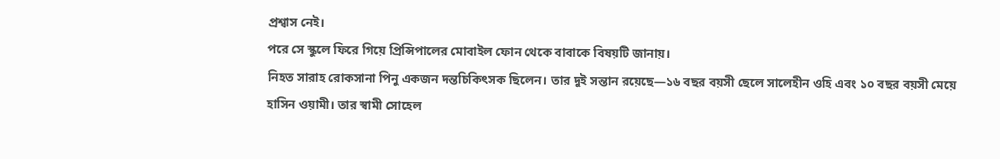প্রশ্বাস নেই।
পরে সে স্কুলে ফিরে গিয়ে প্রিন্সিপালের মোবাইল ফোন থেকে বাবাকে বিষয়টি জানায়।
নিহত সারাহ রোকসানা পিনু একজন দন্তচিকিৎসক ছিলেন। তার দুই সন্তান রয়েছে—১৬ বছর বয়সী ছেলে সালেহীন ওহি এবং ১০ বছর বয়সী মেয়ে হাসিন ওয়ামী। তার স্বামী সোহেল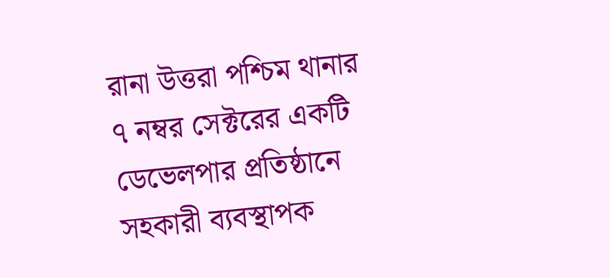রানা উত্তরা পশ্চিম থানার ৭ নম্বর সেক্টরের একটি ডেভেলপার প্রতিষ্ঠানে সহকারী ব্যবস্থাপক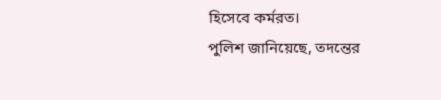হিসেবে কর্মরত।
পুলিশ জানিয়েছে, তদন্তের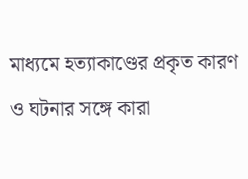মাধ্যমে হত্যাকাণ্ডের প্রকৃত কারণ ও ঘটনার সঙ্গে কারা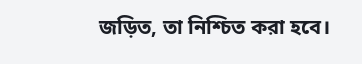জড়িত, তা নিশ্চিত করা হবে।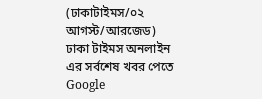(ঢাকাটাইমস/০২ আগস্ট/আরজেড)
ঢাকা টাইমস অনলাইন এর সর্বশেষ খবর পেতে Google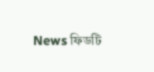News ফিডটি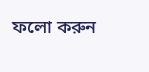ফলো করুন